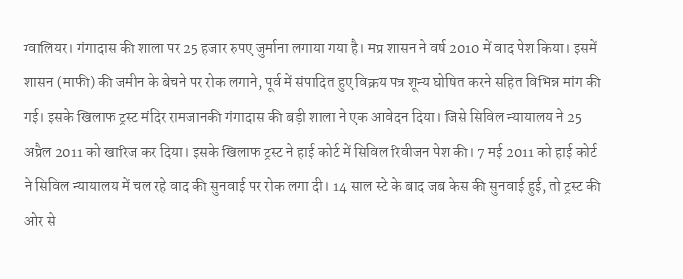ग्वालियर। गंगादास की शाला पर 25 हजार रुपए जुर्माना लगाया गया है। मप्र शासन ने वर्ष 2010 में वाद पेश किया। इसमें शासन (माफी) की जमीन के बेचने पर रोक लगाने, पूर्व में संपादित हुए विक्रय पत्र शून्य घोषित करने सहित विभिन्न मांग की गई। इसके खिलाफ ट्रस्ट मंदिर रामजानकी गंगादास की बड़ी शाला ने एक आवेदन दिया। जिसे सिविल न्यायालय ने 25 अप्रैल 2011 को खारिज कर दिया। इसके खिलाफ ट्रस्ट ने हाई कोर्ट में सिविल रिवीजन पेश की। 7 मई 2011 को हाई कोर्ट ने सिविल न्यायालय में चल रहे वाद की सुनवाई पर रोक लगा दी। 14 साल स्टे के बाद जब केस की सुनवाई हुई, तो ट्रस्ट की ओर से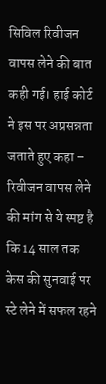सिविल रिवीजन वापस लेने की बात कही गई। हाई कोर्ट ने इस पर अप्रसन्नता जताते हुए कहा – रिवीजन वापस लेने की मांग से ये स्पष्ट है कि 14 साल तक केस की सुनवाई पर स्टे लेने में सफल रहने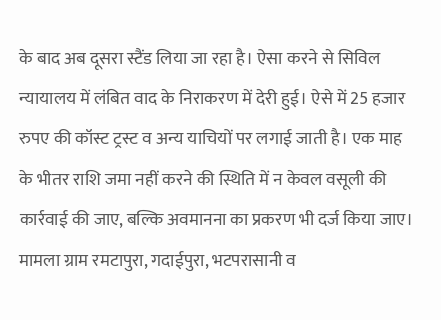के बाद अब दूसरा स्टैंड लिया जा रहा है। ऐसा करने से सिविल न्यायालय में लंबित वाद के निराकरण में देरी हुई। ऐसे में 25 हजार रुपए की कॉस्ट ट्रस्ट व अन्य याचियों पर लगाई जाती है। एक माह के भीतर राशि जमा नहीं करने की स्थिति में न केवल वसूली की कार्रवाई की जाए, बल्कि अवमानना का प्रकरण भी दर्ज किया जाए।
मामला ग्राम रमटापुरा, गदाईपुरा, भटपरासानी व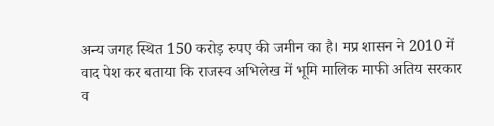अन्य जगह स्थित 150 करोड़ रुपए की जमीन का है। मप्र शासन ने 2010 में वाद पेश कर बताया कि राजस्व अभिलेख में भूमि मालिक माफी अतिय सरकार व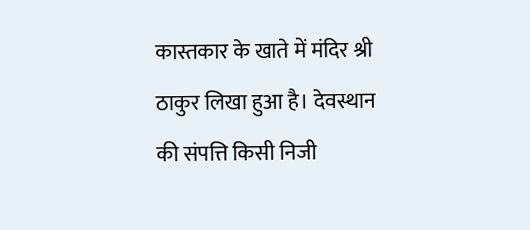कास्तकार के खाते में मंदिर श्री ठाकुर लिखा हुआ है। देवस्थान की संपत्ति किसी निजी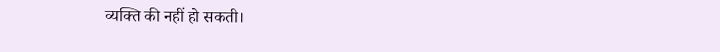व्यक्ति की नहीं हो सकती।